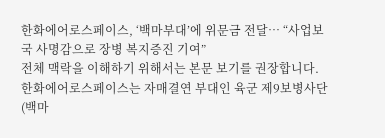한화에어로스페이스, ‘백마부대’에 위문금 전달… “사업보국 사명감으로 장병 복지증진 기여”
전체 맥락을 이해하기 위해서는 본문 보기를 권장합니다.
한화에어로스페이스는 자매결연 부대인 육군 제9보병사단(백마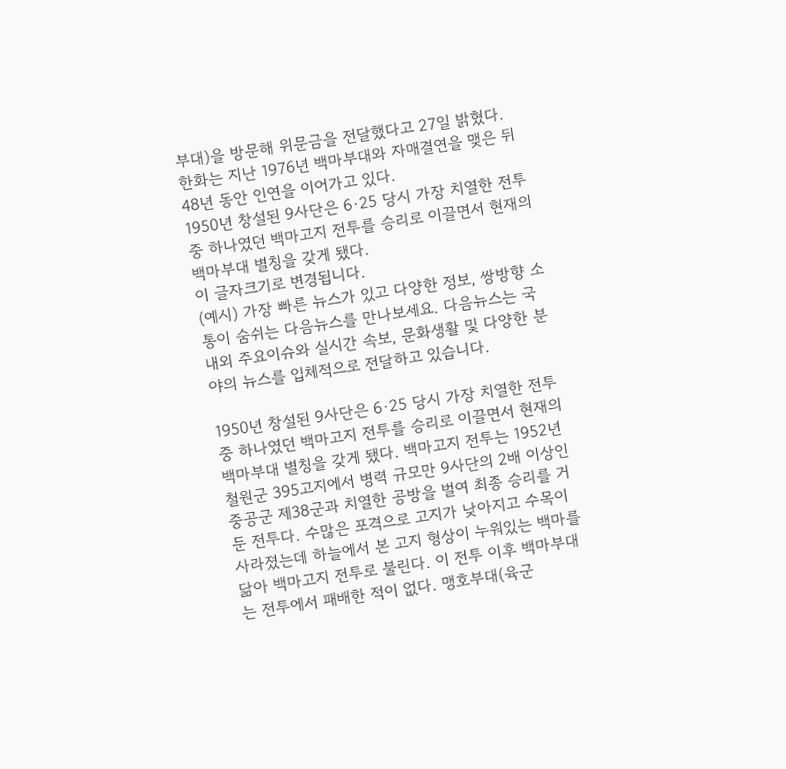부대)을 방문해 위문금을 전달했다고 27일 밝혔다.
한화는 지난 1976년 백마부대와 자매결연을 맺은 뒤 48년 동안 인연을 이어가고 있다.
1950년 창설된 9사단은 6·25 당시 가장 치열한 전투 중 하나였던 백마고지 전투를 승리로 이끌면서 현재의 백마부대 별칭을 갖게 됐다.
이 글자크기로 변경됩니다.
(예시) 가장 빠른 뉴스가 있고 다양한 정보, 쌍방향 소통이 숨쉬는 다음뉴스를 만나보세요. 다음뉴스는 국내외 주요이슈와 실시간 속보, 문화생활 및 다양한 분야의 뉴스를 입체적으로 전달하고 있습니다.

1950년 창설된 9사단은 6·25 당시 가장 치열한 전투 중 하나였던 백마고지 전투를 승리로 이끌면서 현재의 백마부대 별칭을 갖게 됐다. 백마고지 전투는 1952년 철원군 395고지에서 병력 규모만 9사단의 2배 이상인 중공군 제38군과 치열한 공방을 벌여 최종 승리를 거둔 전투다. 수많은 포격으로 고지가 낮아지고 수목이 사라졌는데 하늘에서 본 고지 형상이 누워있는 백마를 닮아 백마고지 전투로 불린다. 이 전투 이후 백마부대는 전투에서 패배한 적이 없다. 맹호부대(육군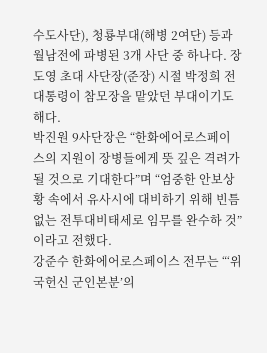수도사단), 청룡부대(해병 2여단) 등과 월남전에 파병된 3개 사단 중 하나다. 장도영 초대 사단장(준장) 시절 박정희 전 대통령이 참모장을 맡았던 부대이기도 해다.
박진원 9사단장은 “한화에어로스페이스의 지원이 장병들에게 뜻 깊은 격려가 될 것으로 기대한다”며 “엄중한 안보상황 속에서 유사시에 대비하기 위해 빈틈없는 전투대비태세로 임무를 완수하 것”이라고 전했다.
강준수 한화에어로스페이스 전무는 “‘위국헌신 군인본분’의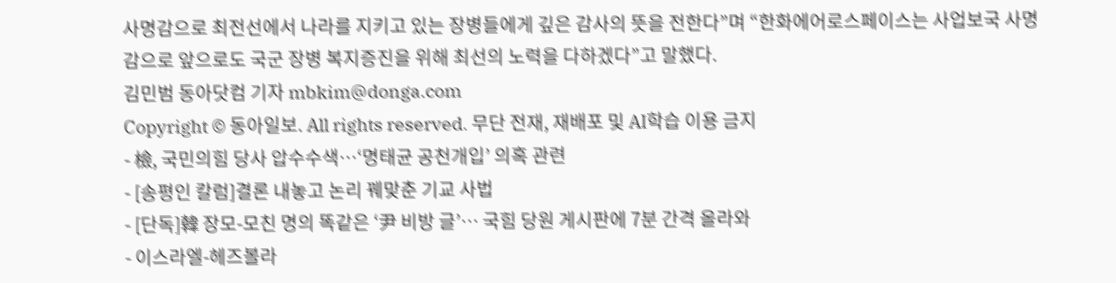사명감으로 최전선에서 나라를 지키고 있는 장병들에게 깊은 감사의 뜻을 전한다”며 “한화에어로스페이스는 사업보국 사명감으로 앞으로도 국군 장병 복지증진을 위해 최선의 노력을 다하겠다”고 말했다.
김민범 동아닷컴 기자 mbkim@donga.com
Copyright © 동아일보. All rights reserved. 무단 전재, 재배포 및 AI학습 이용 금지
- 檢, 국민의힘 당사 압수수색…‘명태균 공천개입’ 의혹 관련
- [송평인 칼럼]결론 내놓고 논리 꿰맞춘 기교 사법
- [단독]韓 장모-모친 명의 똑같은 ‘尹 비방 글’… 국힘 당원 게시판에 7분 간격 올라와
- 이스라엘-헤즈볼라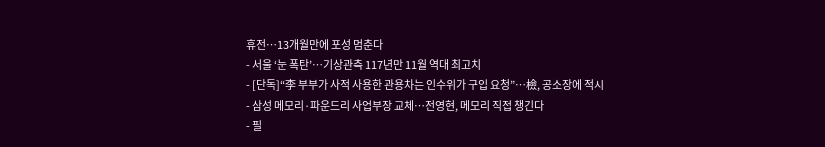휴전…13개월만에 포성 멈춘다
- 서울 ‘눈 폭탄’…기상관측 117년만 11월 역대 최고치
- [단독]“李 부부가 사적 사용한 관용차는 인수위가 구입 요청”…檢, 공소장에 적시
- 삼성 메모리·파운드리 사업부장 교체…전영현, 메모리 직접 챙긴다
- 필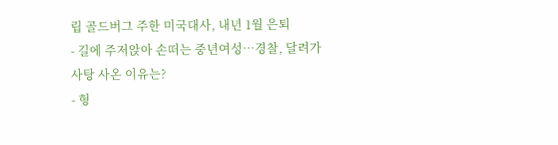립 골드버그 주한 미국대사, 내년 1월 은퇴
- 길에 주저앉아 손떠는 중년여성…경찰, 달려가 사탕 사온 이유는?
- 형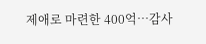제애로 마련한 400억…감사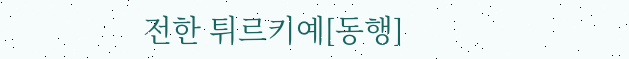전한 튀르키예[동행]